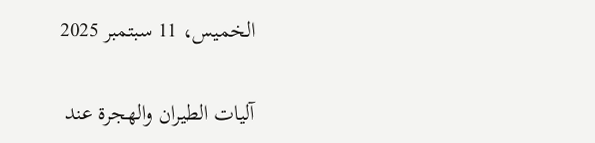الخميس، 11 سبتمبر 2025

آليات الطيران والهجرة عند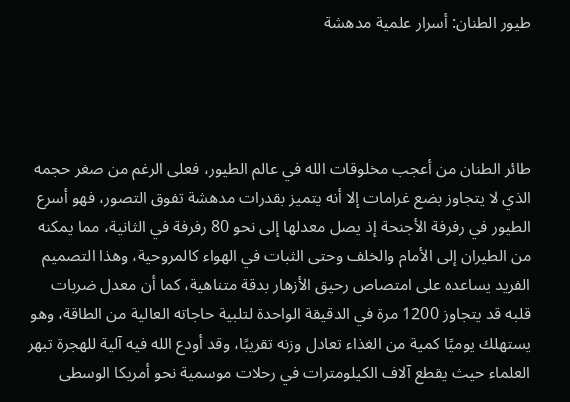طيور الطنان: أسرار علمية مدهشة




طائر الطنان من أعجب مخلوقات الله في عالم الطيور، فعلى الرغم من صغر حجمه الذي لا يتجاوز بضع غرامات إلا أنه يتميز بقدرات مدهشة تفوق التصور، فهو أسرع الطيور في رفرفة الأجنحة إذ يصل معدلها إلى نحو 80 رفرفة في الثانية، مما يمكنه من الطيران إلى الأمام والخلف وحتى الثبات في الهواء كالمروحية، وهذا التصميم الفريد يساعده على امتصاص رحيق الأزهار بدقة متناهية، كما أن معدل ضربات قلبه قد يتجاوز 1200 مرة في الدقيقة الواحدة لتلبية حاجاته العالية من الطاقة، وهو يستهلك يوميًا كمية من الغذاء تعادل وزنه تقريبًا، وقد أودع الله فيه آلية للهجرة تبهر العلماء حيث يقطع آلاف الكيلومترات في رحلات موسمية نحو أمريكا الوسطى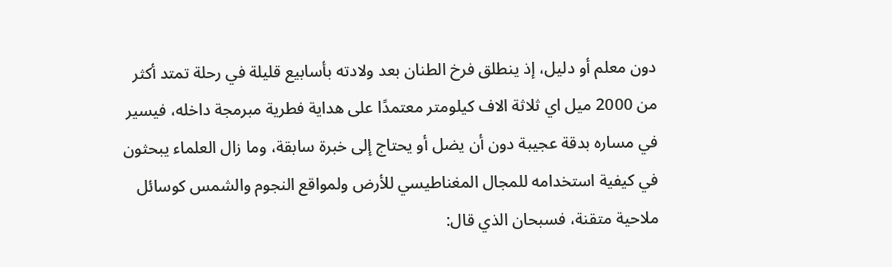دون معلم أو دليل، إذ ينطلق فرخ الطنان بعد ولادته بأسابيع قليلة في رحلة تمتد أكثر من 2000 ميل اي ثلاثة الاف كيلومتر معتمدًا على هداية فطرية مبرمجة داخله، فيسير في مساره بدقة عجيبة دون أن يضل أو يحتاج إلى خبرة سابقة، وما زال العلماء يبحثون في كيفية استخدامه للمجال المغناطيسي للأرض ولمواقع النجوم والشمس كوسائل ملاحية متقنة، فسبحان الذي قال: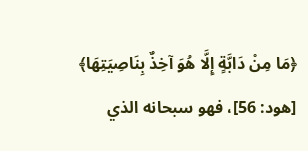﴿مَا مِنْ دَابَّةٍ إِلَّا هُوَ آخِذٌ بِنَاصِيَتِهَا﴾ [هود: 56]، فهو سبحانه الذي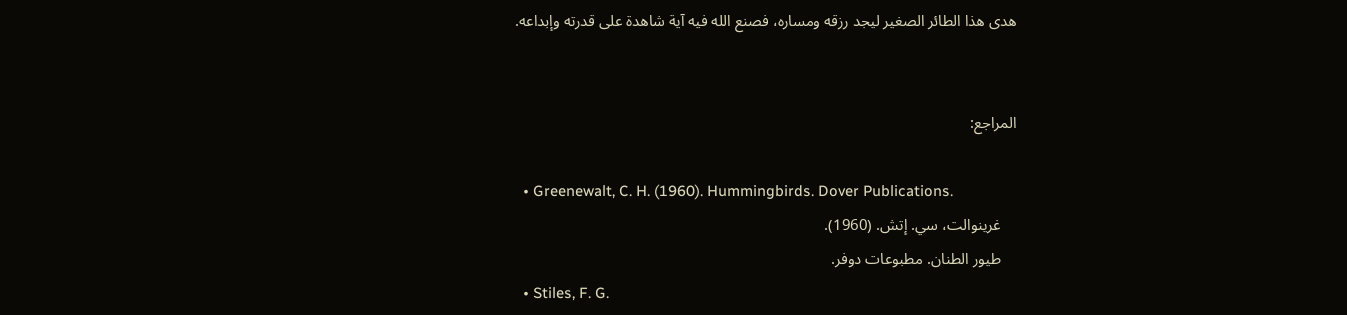هدى هذا الطائر الصغير ليجد رزقه ومساره، فصنع الله فيه آية شاهدة على قدرته وإبداعه.


المراجع:

  • Greenewalt, C. H. (1960). Hummingbirds. Dover Publications.
    غرينوالت، سي. إتش. (1960).
    طيور الطنان. مطبوعات دوفر.
  • Stiles, F. G.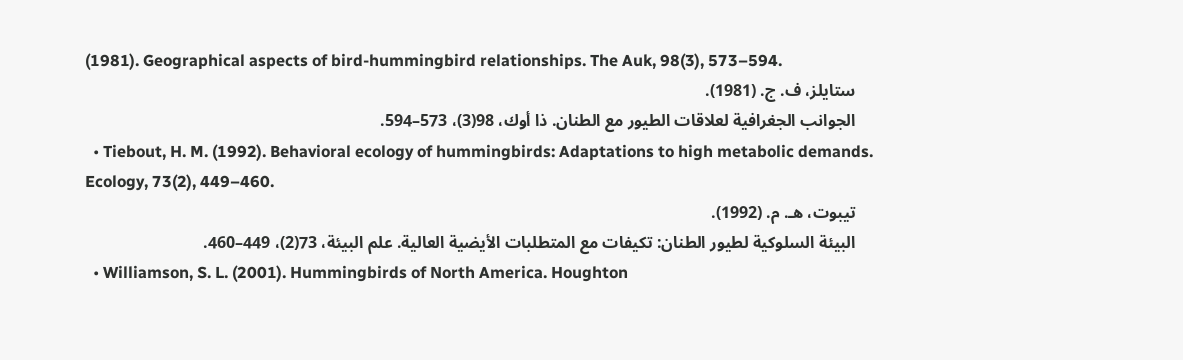(1981). Geographical aspects of bird-hummingbird relationships. The Auk, 98(3), 573–594.
    ستايلز، ف. ج. (1981).
    الجوانب الجغرافية لعلاقات الطيور مع الطنان. ذا أوك، 98(3)، 573–594.
  • Tiebout, H. M. (1992). Behavioral ecology of hummingbirds: Adaptations to high metabolic demands. Ecology, 73(2), 449–460.
    تيبوت، هـ. م. (1992).
    البيئة السلوكية لطيور الطنان: تكيفات مع المتطلبات الأيضية العالية. علم البيئة، 73(2)، 449–460.
  • Williamson, S. L. (2001). Hummingbirds of North America. Houghton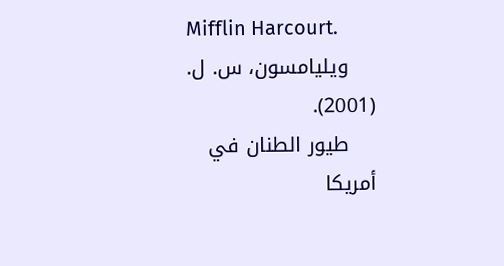Mifflin Harcourt.
    ويليامسون، س. ل. (2001).
    طيور الطنان في أمريكا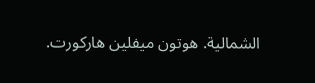الشمالية. هوتون ميفلين هاركورت.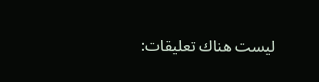ليست هناك تعليقات: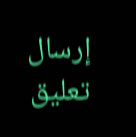إرسال تعليق